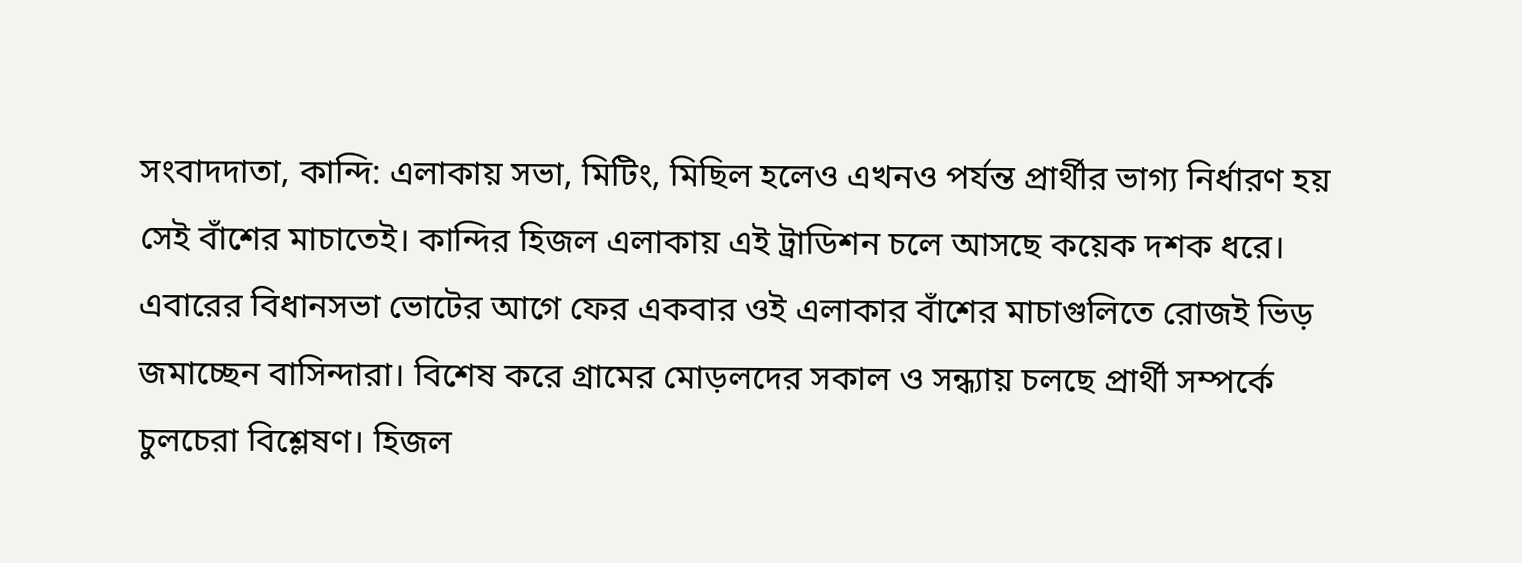সংবাদদাতা, কান্দি: এলাকায় সভা, মিটিং, মিছিল হলেও এখনও পর্যন্ত প্রার্থীর ভাগ্য নির্ধারণ হয় সেই বাঁশের মাচাতেই। কান্দির হিজল এলাকায় এই ট্রাডিশন চলে আসছে কয়েক দশক ধরে। এবারের বিধানসভা ভোটের আগে ফের একবার ওই এলাকার বাঁশের মাচাগুলিতে রোজই ভিড় জমাচ্ছেন বাসিন্দারা। বিশেষ করে গ্রামের মোড়লদের সকাল ও সন্ধ্যায় চলছে প্রার্থী সম্পর্কে চুলচেরা বিশ্লেষণ। হিজল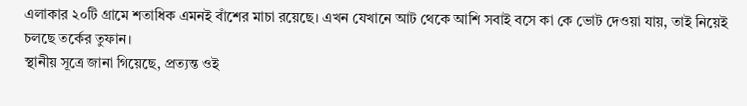এলাকার ২০টি গ্রামে শতাধিক এমনই বাঁশের মাচা রয়েছে। এখন যেখানে আট থেকে আশি সবাই বসে কা কে ভোট দেওয়া যায়, তাই নিয়েই চলছে তর্কের তুফান।
স্থানীয় সূত্রে জানা গিয়েছে, প্রত্যন্ত ওই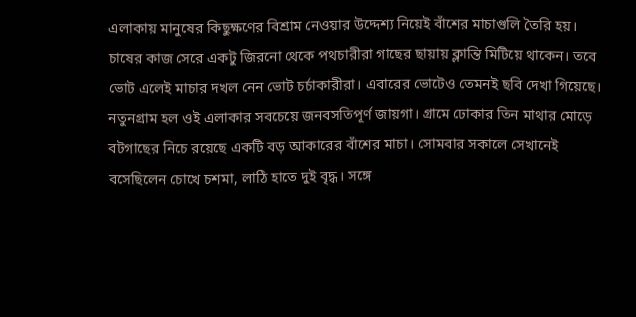এলাকায় মানুষের কিছুক্ষণের বিশ্রাম নেওয়ার উদ্দেশ্য নিয়েই বাঁশের মাচাগুলি তৈরি হয়। চাষের কাজ সেরে একটু জিরনো থেকে পথচারীরা গাছের ছায়ায় ক্লান্তি মিটিয়ে থাকেন। তবে ভোট এলেই মাচার দখল নেন ভোট চর্চাকারীরা। এবারের ভোটেও তেমনই ছবি দেখা গিয়েছে। নতুনগ্রাম হল ওই এলাকার সবচেয়ে জনবসতিপূর্ণ জায়গা। গ্রামে ঢোকার তিন মাথার মোড়ে বটগাছের নিচে রয়েছে একটি বড় আকারের বাঁশের মাচা। সোমবার সকালে সেখানেই বসেছিলেন চোখে চশমা, লাঠি হাতে দুই বৃদ্ধ। সঙ্গে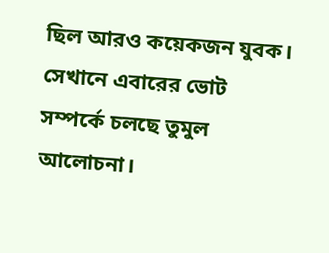ছিল আরও কয়েকজন যুবক। সেখানে এবারের ভোট সম্পর্কে চলছে তুমুল আলোচনা।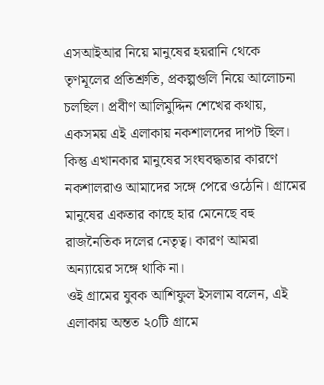এসআইআর নিয়ে মানুষের হয়রানি থেকে তৃণমূলের প্রতিশ্রুতি, প্রকল্পগুলি নিয়ে আলোচনা চলছিল। প্রবীণ আলিমুদ্দিন শেখের কথায়, একসময় এই এলাকায় নকশালদের দাপট ছিল। কিন্তু এখানকার মানুষের সংঘবদ্ধতার কারণে নকশালরাও আমাদের সঙ্গে পেরে ওঠেনি। গ্রামের মানুষের একতার কাছে হার মেনেছে বহু রাজনৈতিক দলের নেতৃত্ব। কারণ আমরা অন্যায়ের সঙ্গে থাকি না।
ওই গ্রামের যুবক আশিফুল ইসলাম বলেন, এই এলাকায় অন্তত ২০টি গ্রামে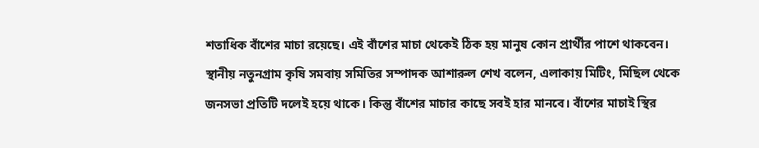শতাধিক বাঁশের মাচা রয়েছে। এই বাঁশের মাচা থেকেই ঠিক হয় মানুষ কোন প্রার্থীর পাশে থাকবেন। স্থানীয় নতুনগ্রাম কৃষি সমবায় সমিতির সম্পাদক আশারুল শেখ বলেন, এলাকায় মিটিং, মিছিল থেকে জনসভা প্রতিটি দলেই হয়ে থাকে। কিন্তু বাঁশের মাচার কাছে সবই হার মানবে। বাঁশের মাচাই স্থির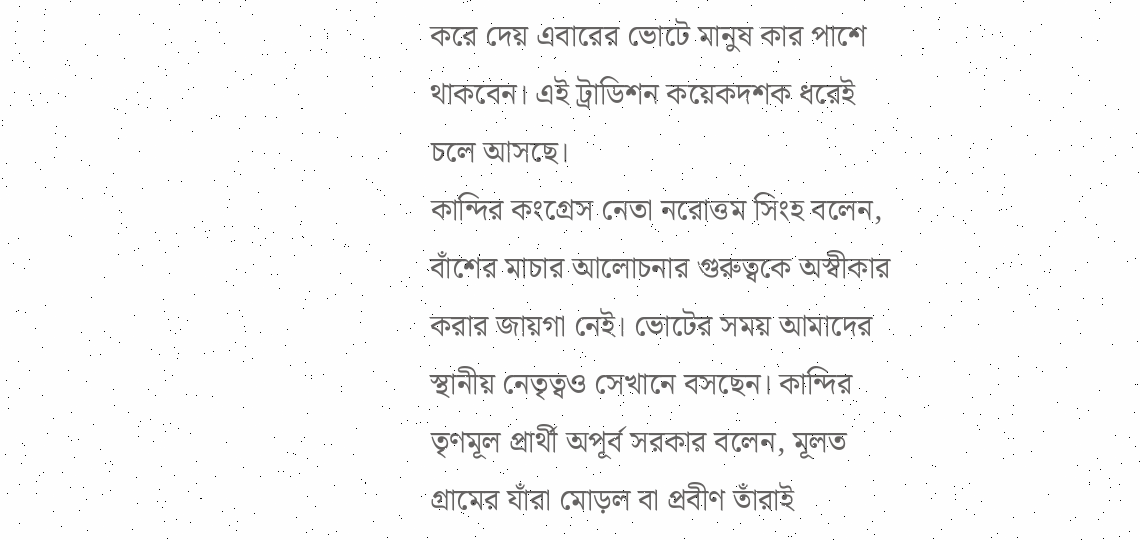করে দেয় এবারের ভোটে মানুষ কার পাশে থাকবেন। এই ট্রাডিশন কয়েকদশক ধরেই চলে আসছে।
কান্দির কংগ্রেস নেতা নরোত্তম সিংহ বলেন, বাঁশের মাচার আলোচনার গুরুত্বকে অস্বীকার করার জায়গা নেই। ভোটের সময় আমাদের স্থানীয় নেতৃত্বও সেখানে বসছেন। কান্দির তৃণমূল প্রার্থী অপূর্ব সরকার বলেন, মূলত গ্রামের যাঁরা মোড়ল বা প্রবীণ তাঁরাই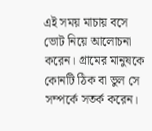এই সময় মাচায় বসে ভোট নিয়ে আলোচনা করেন। গ্রামের মানুষকে কোনটি ঠিক বা ভুল সে সম্পর্কে সতর্ক করেন।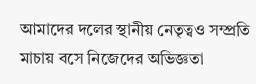আমাদের দলের স্থানীয় নেতৃত্বও সম্প্রতি মাচায় বসে নিজেদের অভিজ্ঞতা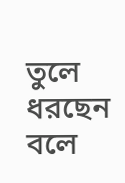তুলে ধরছেন বলে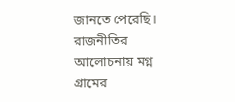জানতে পেরেছি। রাজনীতির আলোচনায় মগ্ন গ্রামের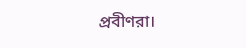প্রবীণরা।